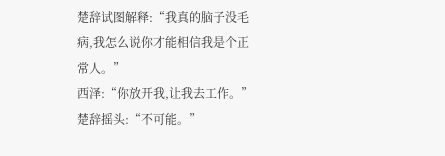楚辞试图解释:“我真的脑子没毛病,我怎么说你才能相信我是个正常人。”
西泽:“你放开我,让我去工作。”
楚辞摇头:“不可能。”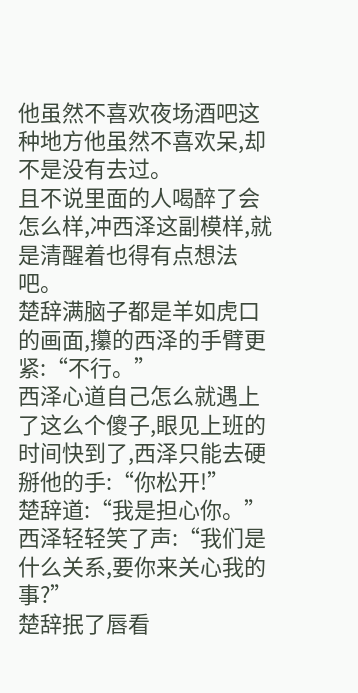他虽然不喜欢夜场酒吧这种地方他虽然不喜欢呆,却不是没有去过。
且不说里面的人喝醉了会怎么样,冲西泽这副模样,就是清醒着也得有点想法吧。
楚辞满脑子都是羊如虎口的画面,攥的西泽的手臂更紧:“不行。”
西泽心道自己怎么就遇上了这么个傻子,眼见上班的时间快到了,西泽只能去硬掰他的手:“你松开!”
楚辞道:“我是担心你。”
西泽轻轻笑了声:“我们是什么关系,要你来关心我的事?”
楚辞抿了唇看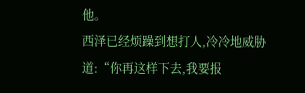他。
西泽已经烦躁到想打人,冷冷地威胁道:“你再这样下去,我要报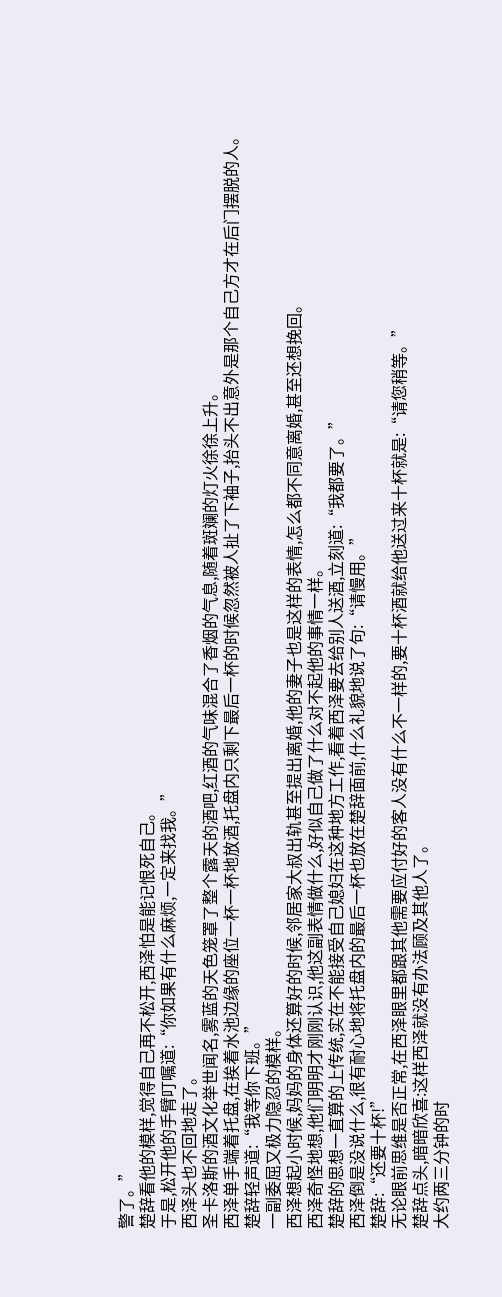警了。”
楚辞看他的模样,觉得自己再不松开,西泽怕是能记恨死自己。
于是,松开他的手臂叮嘱道:“你如果有什么麻烦,一定来找我。”
西泽头也不回地走了。
圣卡洛斯的酒文化举世闻名,雾蓝的天色笼罩了整个露天的酒吧,红酒的气味混合了香烟的气息,随着斑斓的灯火徐徐上升。
西泽单手端着托盘,在挨着水池边缘的座位一杯一杯地放酒,托盘内只剩下最后一杯的时候忽然被人扯了下袖子,抬头不出意外是那个自己方才在后门摆脱的人。
楚辞轻声道:“我等你下班。”
一副委屈又极力隐忍的模样。
西泽想起小时候,妈妈的身体还算好的时候,邻居家大叔出轨甚至提出离婚,他的妻子也是这样的表情,怎么都不同意离婚,甚至还想挽回。
西泽奇怪地想,他们明明才刚刚认识,他这副表情做什么,好似自己做了什么对不起他的事情一样。
楚辞的思想一直算的上传统,实在不能接受自己媳妇在这种地方工作,看着西泽要去给别人送酒,立刻道:“我都要了。”
西泽倒是没说什么,很有耐心地将托盘内的最后一杯也放在楚辞面前,什么礼貌地说了句:“请慢用。”
楚辞:“还要十杯!”
无论眼前思维是否正常,在西泽眼里都跟其他需要应付好的客人没有什么不一样的,要十杯酒就给他送过来十杯就是:“请您稍等。”
楚辞点头,暗暗欣喜:这样西泽就没有办法顾及其他人了。
大约两三分钟的时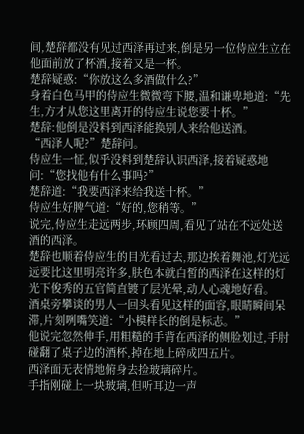间,楚辞都没有见过西泽再过来,倒是另一位侍应生立在他面前放了杯酒,接着又是一杯。
楚辞疑惑:“你放这么多酒做什么?”
身着白色马甲的侍应生微微弯下腰,温和谦卑地道:“先生,方才从您这里离开的侍应生说您要十杯。”
楚辞:他倒是没料到西泽能换别人来给他送酒。
“西泽人呢?”楚辞问。
侍应生一怔,似乎没料到楚辞认识西泽,接着疑惑地问:“您找他有什么事吗?”
楚辞道:“我要西泽来给我送十杯。”
侍应生好脾气道:“好的,您稍等。”
说完,侍应生走远两步,环顾四周,看见了站在不远处送酒的西泽。
楚辞也顺着侍应生的目光看过去,那边挨着舞池,灯光远远要比这里明亮许多,肤色本就白皙的西泽在这样的灯光下俊秀的五官简直镀了层光晕,动人心魂地好看。
酒桌旁攀谈的男人一回头看见这样的面容,眼睛瞬间呆滞,片刻咧嘴笑道:“小模样长的倒是标志。”
他说完忽然伸手,用粗糙的手背在西泽的侧脸划过,手肘碰翻了桌子边的酒杯,掉在地上碎成四五片。
西泽面无表情地俯身去捡玻璃碎片。
手指刚碰上一块玻璃,但听耳边一声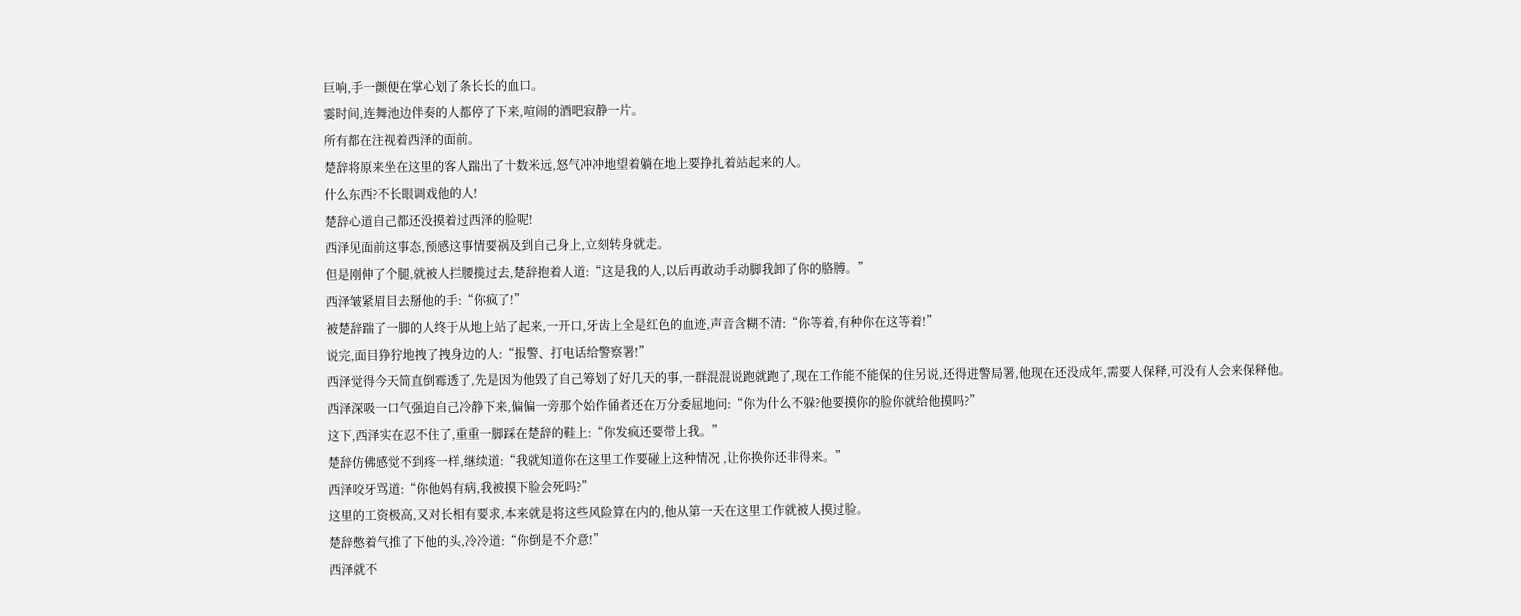巨响,手一颤便在掌心划了条长长的血口。
霎时间,连舞池边伴奏的人都停了下来,喧闹的酒吧寂静一片。
所有都在注视着西泽的面前。
楚辞将原来坐在这里的客人踹出了十数米远,怒气冲冲地望着躺在地上要挣扎着站起来的人。
什么东西?不长眼调戏他的人!
楚辞心道自己都还没摸着过西泽的脸呢!
西泽见面前这事态,预感这事情要祸及到自己身上,立刻转身就走。
但是刚伸了个腿,就被人拦腰揽过去,楚辞抱着人道:“这是我的人,以后再敢动手动脚我卸了你的胳膊。”
西泽皱紧眉目去掰他的手:“你疯了!”
被楚辞踹了一脚的人终于从地上站了起来,一开口,牙齿上全是红色的血迹,声音含糊不清:“你等着,有种你在这等着!”
说完,面目狰狞地拽了拽身边的人:“报警、打电话给警察署!”
西泽觉得今天简直倒霉透了,先是因为他毁了自己筹划了好几天的事,一群混混说跑就跑了,现在工作能不能保的住另说,还得进警局署,他现在还没成年,需要人保释,可没有人会来保释他。
西泽深吸一口气强迫自己冷静下来,偏偏一旁那个始作俑者还在万分委屈地问:“你为什么不躲?他要摸你的脸你就给他摸吗?”
这下,西泽实在忍不住了,重重一脚踩在楚辞的鞋上:“你发疯还要带上我。”
楚辞仿佛感觉不到疼一样,继续道:“我就知道你在这里工作要碰上这种情况 ,让你换你还非得来。”
西泽咬牙骂道:“你他妈有病,我被摸下脸会死吗?”
这里的工资极高,又对长相有要求,本来就是将这些风险算在内的,他从第一天在这里工作就被人摸过脸。
楚辞憋着气推了下他的头,冷冷道:“你倒是不介意!”
西泽就不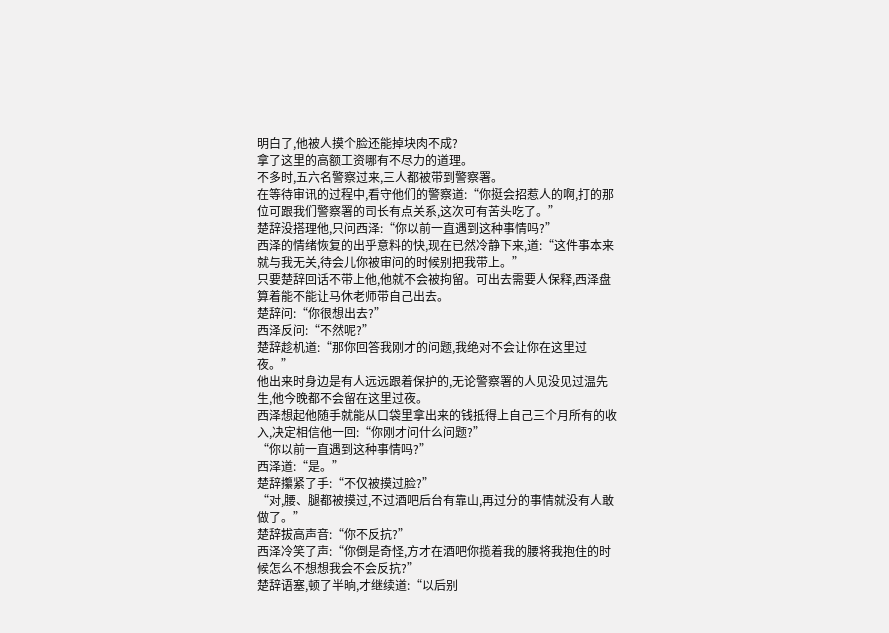明白了,他被人摸个脸还能掉块肉不成?
拿了这里的高额工资哪有不尽力的道理。
不多时,五六名警察过来,三人都被带到警察署。
在等待审讯的过程中,看守他们的警察道:“你挺会招惹人的啊,打的那位可跟我们警察署的司长有点关系,这次可有苦头吃了。”
楚辞没搭理他,只问西泽:“你以前一直遇到这种事情吗?”
西泽的情绪恢复的出乎意料的快,现在已然冷静下来,道:“这件事本来就与我无关,待会儿你被审问的时候别把我带上。”
只要楚辞回话不带上他,他就不会被拘留。可出去需要人保释,西泽盘算着能不能让马休老师带自己出去。
楚辞问:“你很想出去?”
西泽反问:“不然呢?”
楚辞趁机道:“那你回答我刚才的问题,我绝对不会让你在这里过夜。”
他出来时身边是有人远远跟着保护的,无论警察署的人见没见过温先生,他今晚都不会留在这里过夜。
西泽想起他随手就能从口袋里拿出来的钱抵得上自己三个月所有的收入,决定相信他一回:“你刚才问什么问题?”
“你以前一直遇到这种事情吗?”
西泽道:“是。”
楚辞攥紧了手:“不仅被摸过脸?”
“对,腰、腿都被摸过,不过酒吧后台有靠山,再过分的事情就没有人敢做了。”
楚辞拔高声音:“你不反抗?”
西泽冷笑了声:“你倒是奇怪,方才在酒吧你揽着我的腰将我抱住的时候怎么不想想我会不会反抗?”
楚辞语塞,顿了半晌,才继续道:“以后别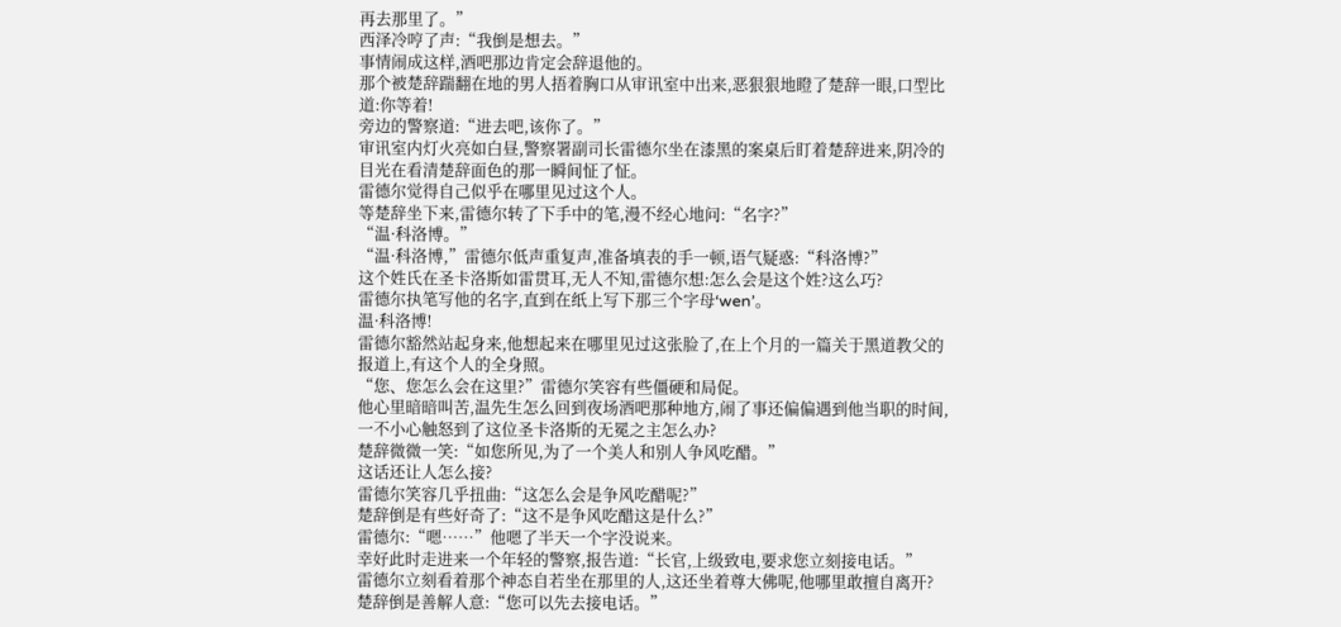再去那里了。”
西泽冷哼了声:“我倒是想去。”
事情闹成这样,酒吧那边肯定会辞退他的。
那个被楚辞踹翻在地的男人捂着胸口从审讯室中出来,恶狠狠地瞪了楚辞一眼,口型比道:你等着!
旁边的警察道:“进去吧,该你了。”
审讯室内灯火亮如白昼,警察署副司长雷德尔坐在漆黑的案桌后盯着楚辞进来,阴冷的目光在看清楚辞面色的那一瞬间怔了怔。
雷德尔觉得自己似乎在哪里见过这个人。
等楚辞坐下来,雷德尔转了下手中的笔,漫不经心地问:“名字?”
“温·科洛博。”
“温·科洛博,”雷德尔低声重复声,准备填表的手一顿,语气疑惑:“科洛博?”
这个姓氏在圣卡洛斯如雷贯耳,无人不知,雷德尔想:怎么会是这个姓?这么巧?
雷德尔执笔写他的名字,直到在纸上写下那三个字母‘wen’。
温·科洛博!
雷德尔豁然站起身来,他想起来在哪里见过这张脸了,在上个月的一篇关于黑道教父的报道上,有这个人的全身照。
“您、您怎么会在这里?”雷德尔笑容有些僵硬和局促。
他心里暗暗叫苦,温先生怎么回到夜场酒吧那种地方,闹了事还偏偏遇到他当职的时间,一不小心触怒到了这位圣卡洛斯的无冕之主怎么办?
楚辞微微一笑:“如您所见,为了一个美人和别人争风吃醋。”
这话还让人怎么接?
雷德尔笑容几乎扭曲:“这怎么会是争风吃醋呢?”
楚辞倒是有些好奇了:“这不是争风吃醋这是什么?”
雷德尔:“嗯……”他嗯了半天一个字没说来。
幸好此时走进来一个年轻的警察,报告道:“长官,上级致电,要求您立刻接电话。”
雷德尔立刻看着那个神态自若坐在那里的人,这还坐着尊大佛呢,他哪里敢擅自离开?
楚辞倒是善解人意:“您可以先去接电话。”